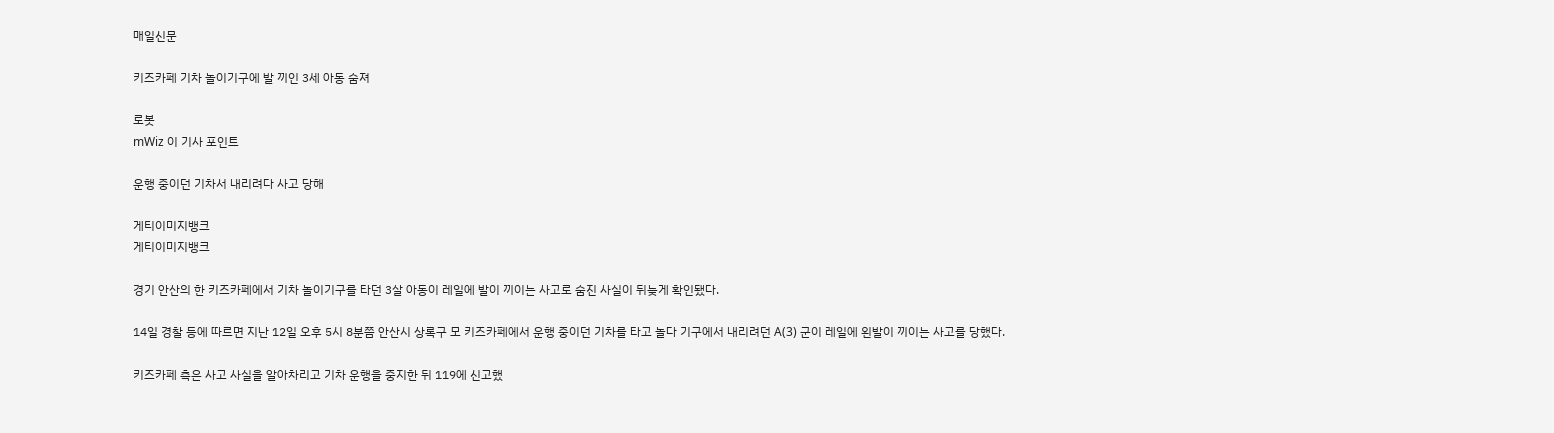매일신문

키즈카페 기차 놀이기구에 발 끼인 3세 아동 숨져

로봇
mWiz 이 기사 포인트

운행 중이던 기차서 내리려다 사고 당해

게티이미지뱅크
게티이미지뱅크

경기 안산의 한 키즈카페에서 기차 놀이기구를 타던 3살 아동이 레일에 발이 끼이는 사고로 숨진 사실이 뒤늦게 확인됐다.

14일 경찰 등에 따르면 지난 12일 오후 5시 8분쯤 안산시 상록구 모 키즈카페에서 운행 중이던 기차를 타고 놀다 기구에서 내리려던 A(3) 군이 레일에 왼발이 끼이는 사고를 당했다.

키즈카페 측은 사고 사실을 알아차리고 기차 운행을 중지한 뒤 119에 신고했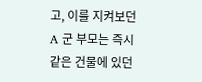고, 이를 지켜보던 A 군 부모는 즉시 같은 건물에 있던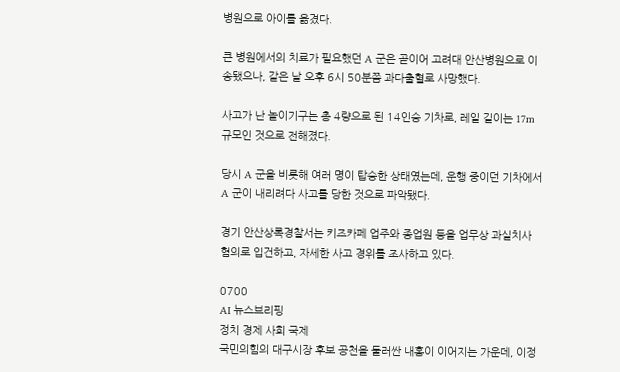병원으로 아이를 옮겼다.

큰 병원에서의 치료가 필요했던 A 군은 곧이어 고려대 안산병원으로 이송됐으나, 같은 날 오후 6시 50분쯤 과다출혈로 사망했다.

사고가 난 놀이기구는 총 4량으로 된 14인승 기차로, 레일 길이는 17m 규모인 것으로 전해졌다.

당시 A 군을 비롯해 여러 명이 탑승한 상태였는데, 운행 중이던 기차에서 A 군이 내리려다 사고를 당한 것으로 파악됐다.

경기 안산상록경찰서는 키즈카페 업주와 종업원 등을 업무상 과실치사 혐의로 입건하고, 자세한 사고 경위를 조사하고 있다.

0700
AI 뉴스브리핑
정치 경제 사회 국제
국민의힘의 대구시장 후보 공천을 둘러싼 내홍이 이어지는 가운데, 이정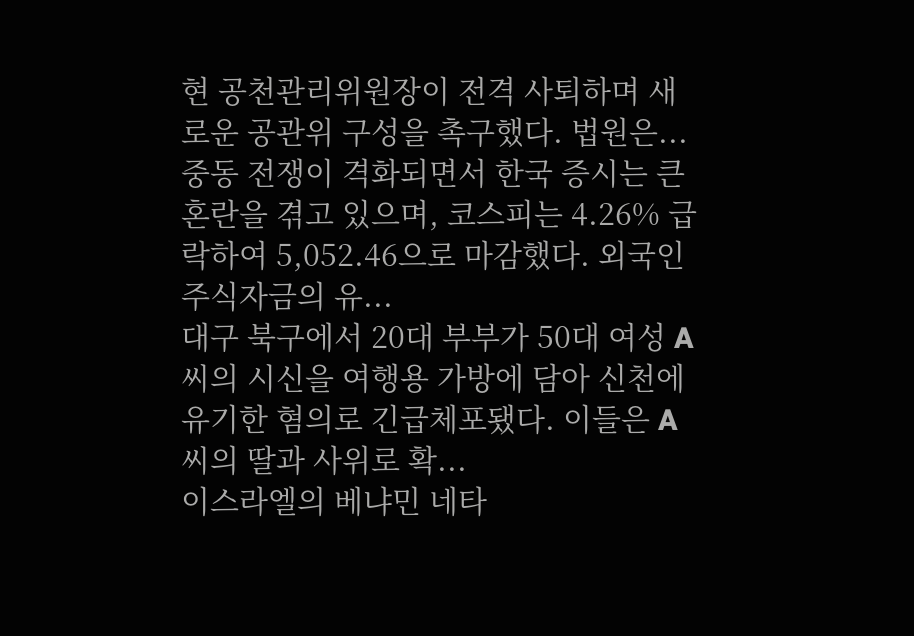현 공천관리위원장이 전격 사퇴하며 새로운 공관위 구성을 촉구했다. 법원은...
중동 전쟁이 격화되면서 한국 증시는 큰 혼란을 겪고 있으며, 코스피는 4.26% 급락하여 5,052.46으로 마감했다. 외국인 주식자금의 유...
대구 북구에서 20대 부부가 50대 여성 A씨의 시신을 여행용 가방에 담아 신천에 유기한 혐의로 긴급체포됐다. 이들은 A씨의 딸과 사위로 확...
이스라엘의 베냐민 네타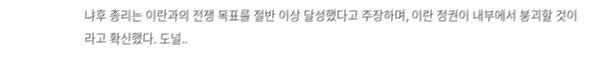냐후 총리는 이란과의 전쟁 목표를 절반 이상 달성했다고 주장하며, 이란 정권이 내부에서 붕괴할 것이라고 확신했다. 도널..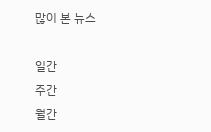많이 본 뉴스

일간
주간
월간